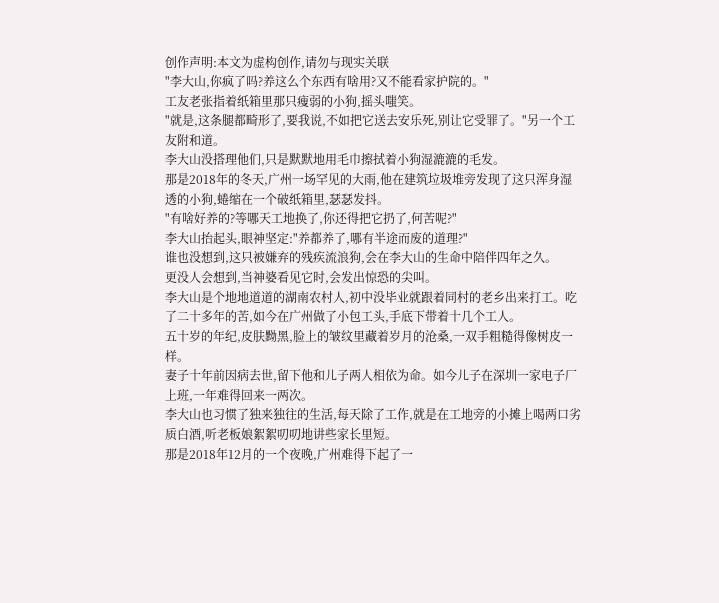创作声明:本文为虚构创作,请勿与现实关联
"李大山,你疯了吗?养这么个东西有啥用?又不能看家护院的。"
工友老张指着纸箱里那只瘦弱的小狗,摇头嗤笑。
"就是,这条腿都畸形了,要我说,不如把它送去安乐死,别让它受罪了。"另一个工友附和道。
李大山没搭理他们,只是默默地用毛巾擦拭着小狗湿漉漉的毛发。
那是2018年的冬天,广州一场罕见的大雨,他在建筑垃圾堆旁发现了这只浑身湿透的小狗,蜷缩在一个破纸箱里,瑟瑟发抖。
"有啥好养的?等哪天工地换了,你还得把它扔了,何苦呢?"
李大山抬起头,眼神坚定:"养都养了,哪有半途而废的道理?"
谁也没想到,这只被嫌弃的残疾流浪狗,会在李大山的生命中陪伴四年之久。
更没人会想到,当神婆看见它时,会发出惊恐的尖叫。
李大山是个地地道道的湖南农村人,初中没毕业就跟着同村的老乡出来打工。吃了二十多年的苦,如今在广州做了小包工头,手底下带着十几个工人。
五十岁的年纪,皮肤黝黑,脸上的皱纹里藏着岁月的沧桑,一双手粗糙得像树皮一样。
妻子十年前因病去世,留下他和儿子两人相依为命。如今儿子在深圳一家电子厂上班,一年难得回来一两次。
李大山也习惯了独来独往的生活,每天除了工作,就是在工地旁的小摊上喝两口劣质白酒,听老板娘絮絮叨叨地讲些家长里短。
那是2018年12月的一个夜晚,广州难得下起了一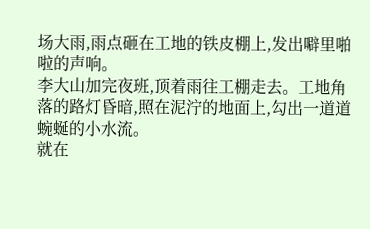场大雨,雨点砸在工地的铁皮棚上,发出噼里啪啦的声响。
李大山加完夜班,顶着雨往工棚走去。工地角落的路灯昏暗,照在泥泞的地面上,勾出一道道蜿蜒的小水流。
就在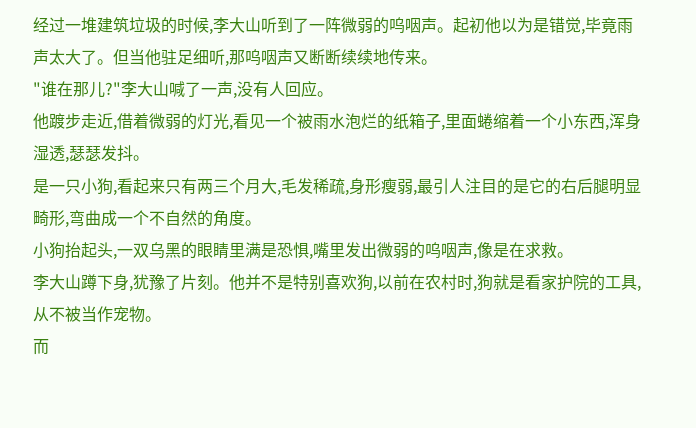经过一堆建筑垃圾的时候,李大山听到了一阵微弱的呜咽声。起初他以为是错觉,毕竟雨声太大了。但当他驻足细听,那呜咽声又断断续续地传来。
"谁在那儿?"李大山喊了一声,没有人回应。
他踱步走近,借着微弱的灯光,看见一个被雨水泡烂的纸箱子,里面蜷缩着一个小东西,浑身湿透,瑟瑟发抖。
是一只小狗,看起来只有两三个月大,毛发稀疏,身形瘦弱,最引人注目的是它的右后腿明显畸形,弯曲成一个不自然的角度。
小狗抬起头,一双乌黑的眼睛里满是恐惧,嘴里发出微弱的呜咽声,像是在求救。
李大山蹲下身,犹豫了片刻。他并不是特别喜欢狗,以前在农村时,狗就是看家护院的工具,从不被当作宠物。
而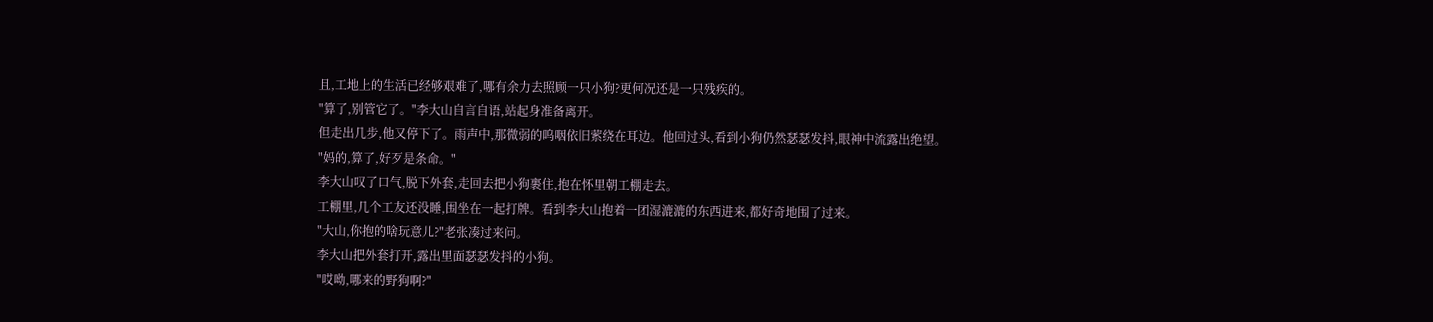且,工地上的生活已经够艰难了,哪有余力去照顾一只小狗?更何况还是一只残疾的。
"算了,别管它了。"李大山自言自语,站起身准备离开。
但走出几步,他又停下了。雨声中,那微弱的呜咽依旧萦绕在耳边。他回过头,看到小狗仍然瑟瑟发抖,眼神中流露出绝望。
"妈的,算了,好歹是条命。"
李大山叹了口气,脱下外套,走回去把小狗裹住,抱在怀里朝工棚走去。
工棚里,几个工友还没睡,围坐在一起打牌。看到李大山抱着一团湿漉漉的东西进来,都好奇地围了过来。
"大山,你抱的啥玩意儿?"老张凑过来问。
李大山把外套打开,露出里面瑟瑟发抖的小狗。
"哎呦,哪来的野狗啊?"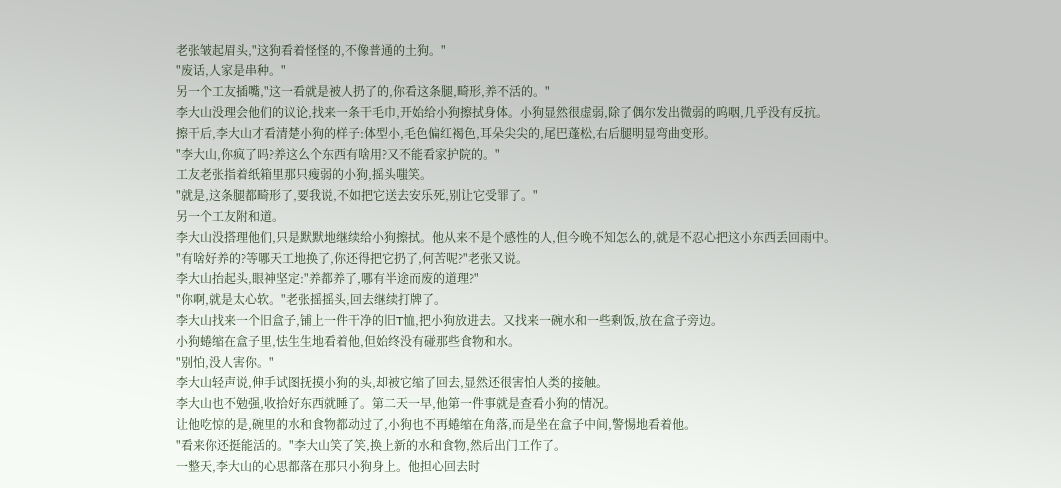老张皱起眉头,"这狗看着怪怪的,不像普通的土狗。"
"废话,人家是串种。"
另一个工友插嘴,"这一看就是被人扔了的,你看这条腿,畸形,养不活的。"
李大山没理会他们的议论,找来一条干毛巾,开始给小狗擦拭身体。小狗显然很虚弱,除了偶尔发出微弱的呜咽,几乎没有反抗。
擦干后,李大山才看清楚小狗的样子:体型小,毛色偏红褐色,耳朵尖尖的,尾巴蓬松,右后腿明显弯曲变形。
"李大山,你疯了吗?养这么个东西有啥用?又不能看家护院的。"
工友老张指着纸箱里那只瘦弱的小狗,摇头嗤笑。
"就是,这条腿都畸形了,要我说,不如把它送去安乐死,别让它受罪了。"
另一个工友附和道。
李大山没搭理他们,只是默默地继续给小狗擦拭。他从来不是个感性的人,但今晚不知怎么的,就是不忍心把这小东西丢回雨中。
"有啥好养的?等哪天工地换了,你还得把它扔了,何苦呢?"老张又说。
李大山抬起头,眼神坚定:"养都养了,哪有半途而废的道理?"
"你啊,就是太心软。"老张摇摇头,回去继续打牌了。
李大山找来一个旧盒子,铺上一件干净的旧T恤,把小狗放进去。又找来一碗水和一些剩饭,放在盒子旁边。
小狗蜷缩在盒子里,怯生生地看着他,但始终没有碰那些食物和水。
"别怕,没人害你。"
李大山轻声说,伸手试图抚摸小狗的头,却被它缩了回去,显然还很害怕人类的接触。
李大山也不勉强,收拾好东西就睡了。第二天一早,他第一件事就是查看小狗的情况。
让他吃惊的是,碗里的水和食物都动过了,小狗也不再蜷缩在角落,而是坐在盒子中间,警惕地看着他。
"看来你还挺能活的。"李大山笑了笑,换上新的水和食物,然后出门工作了。
一整天,李大山的心思都落在那只小狗身上。他担心回去时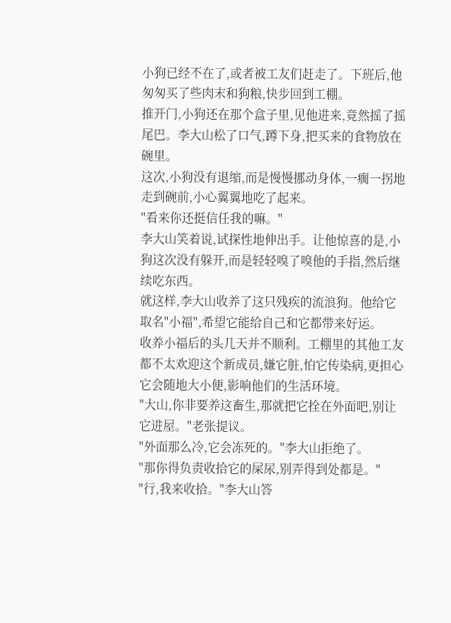小狗已经不在了,或者被工友们赶走了。下班后,他匆匆买了些肉末和狗粮,快步回到工棚。
推开门,小狗还在那个盒子里,见他进来,竟然摇了摇尾巴。李大山松了口气,蹲下身,把买来的食物放在碗里。
这次,小狗没有退缩,而是慢慢挪动身体,一瘸一拐地走到碗前,小心翼翼地吃了起来。
"看来你还挺信任我的嘛。"
李大山笑着说,试探性地伸出手。让他惊喜的是,小狗这次没有躲开,而是轻轻嗅了嗅他的手指,然后继续吃东西。
就这样,李大山收养了这只残疾的流浪狗。他给它取名"小福",希望它能给自己和它都带来好运。
收养小福后的头几天并不顺利。工棚里的其他工友都不太欢迎这个新成员,嫌它脏,怕它传染病,更担心它会随地大小便,影响他们的生活环境。
"大山,你非要养这畜生,那就把它拴在外面吧,别让它进屋。"老张提议。
"外面那么冷,它会冻死的。"李大山拒绝了。
"那你得负责收拾它的屎尿,别弄得到处都是。"
"行,我来收拾。"李大山答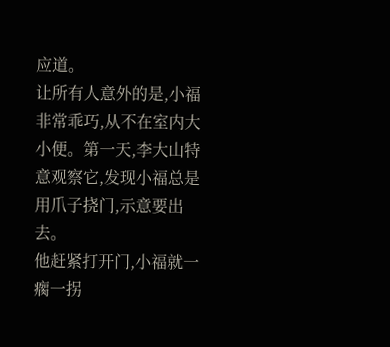应道。
让所有人意外的是,小福非常乖巧,从不在室内大小便。第一天,李大山特意观察它,发现小福总是用爪子挠门,示意要出去。
他赶紧打开门,小福就一瘸一拐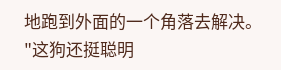地跑到外面的一个角落去解决。
"这狗还挺聪明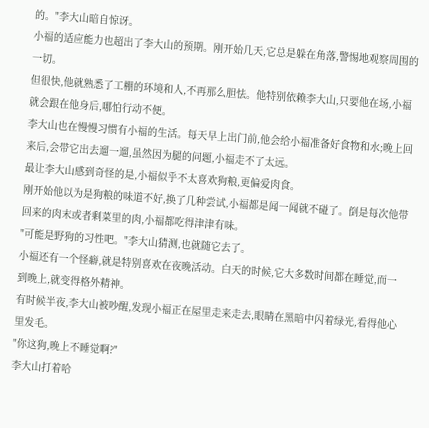的。"李大山暗自惊讶。
小福的适应能力也超出了李大山的预期。刚开始几天,它总是躲在角落,警惕地观察周围的一切。
但很快,他就熟悉了工棚的环境和人,不再那么胆怯。他特别依赖李大山,只要他在场,小福就会跟在他身后,哪怕行动不便。
李大山也在慢慢习惯有小福的生活。每天早上出门前,他会给小福准备好食物和水;晚上回来后,会带它出去遛一遛,虽然因为腿的问题,小福走不了太远。
最让李大山感到奇怪的是,小福似乎不太喜欢狗粮,更偏爱肉食。
刚开始他以为是狗粮的味道不好,换了几种尝试,小福都是闻一闻就不碰了。倒是每次他带回来的肉末或者剩菜里的肉,小福都吃得津津有味。
"可能是野狗的习性吧。"李大山猜测,也就随它去了。
小福还有一个怪癖,就是特别喜欢在夜晚活动。白天的时候,它大多数时间都在睡觉,而一到晚上,就变得格外精神。
有时候半夜,李大山被吵醒,发现小福正在屋里走来走去,眼睛在黑暗中闪着绿光,看得他心里发毛。
"你这狗,晚上不睡觉啊?"
李大山打着哈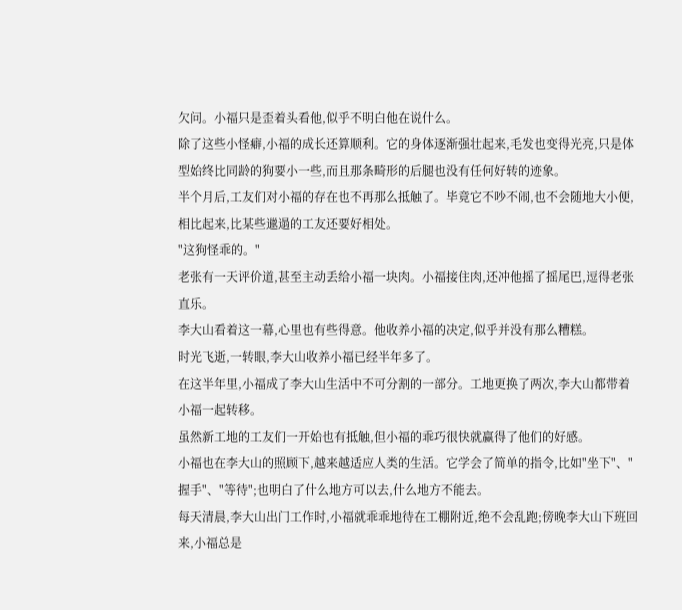欠问。小福只是歪着头看他,似乎不明白他在说什么。
除了这些小怪癖,小福的成长还算顺利。它的身体逐渐强壮起来,毛发也变得光亮,只是体型始终比同龄的狗要小一些,而且那条畸形的后腿也没有任何好转的迹象。
半个月后,工友们对小福的存在也不再那么抵触了。毕竟它不吵不闹,也不会随地大小便,相比起来,比某些邋遢的工友还要好相处。
"这狗怪乖的。"
老张有一天评价道,甚至主动丢给小福一块肉。小福接住肉,还冲他摇了摇尾巴,逗得老张直乐。
李大山看着这一幕,心里也有些得意。他收养小福的决定,似乎并没有那么糟糕。
时光飞逝,一转眼,李大山收养小福已经半年多了。
在这半年里,小福成了李大山生活中不可分割的一部分。工地更换了两次,李大山都带着小福一起转移。
虽然新工地的工友们一开始也有抵触,但小福的乖巧很快就赢得了他们的好感。
小福也在李大山的照顾下,越来越适应人类的生活。它学会了简单的指令,比如"坐下"、"握手"、"等待";也明白了什么地方可以去,什么地方不能去。
每天清晨,李大山出门工作时,小福就乖乖地待在工棚附近,绝不会乱跑;傍晚李大山下班回来,小福总是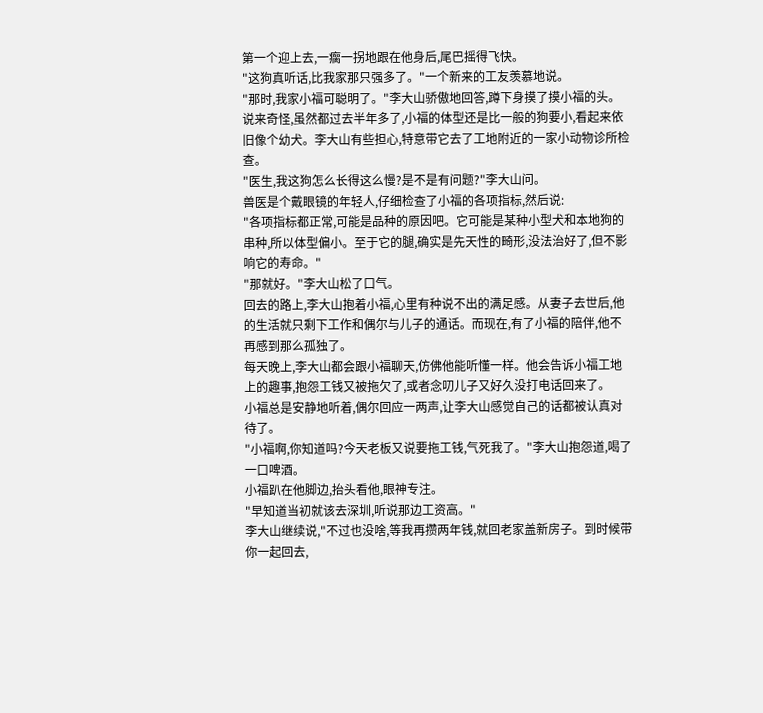第一个迎上去,一瘸一拐地跟在他身后,尾巴摇得飞快。
"这狗真听话,比我家那只强多了。"一个新来的工友羡慕地说。
"那时,我家小福可聪明了。"李大山骄傲地回答,蹲下身摸了摸小福的头。
说来奇怪,虽然都过去半年多了,小福的体型还是比一般的狗要小,看起来依旧像个幼犬。李大山有些担心,特意带它去了工地附近的一家小动物诊所检查。
"医生,我这狗怎么长得这么慢?是不是有问题?"李大山问。
兽医是个戴眼镜的年轻人,仔细检查了小福的各项指标,然后说:
"各项指标都正常,可能是品种的原因吧。它可能是某种小型犬和本地狗的串种,所以体型偏小。至于它的腿,确实是先天性的畸形,没法治好了,但不影响它的寿命。"
"那就好。"李大山松了口气。
回去的路上,李大山抱着小福,心里有种说不出的满足感。从妻子去世后,他的生活就只剩下工作和偶尔与儿子的通话。而现在,有了小福的陪伴,他不再感到那么孤独了。
每天晚上,李大山都会跟小福聊天,仿佛他能听懂一样。他会告诉小福工地上的趣事,抱怨工钱又被拖欠了,或者念叨儿子又好久没打电话回来了。
小福总是安静地听着,偶尔回应一两声,让李大山感觉自己的话都被认真对待了。
"小福啊,你知道吗?今天老板又说要拖工钱,气死我了。"李大山抱怨道,喝了一口啤酒。
小福趴在他脚边,抬头看他,眼神专注。
"早知道当初就该去深圳,听说那边工资高。"
李大山继续说,"不过也没啥,等我再攒两年钱,就回老家盖新房子。到时候带你一起回去,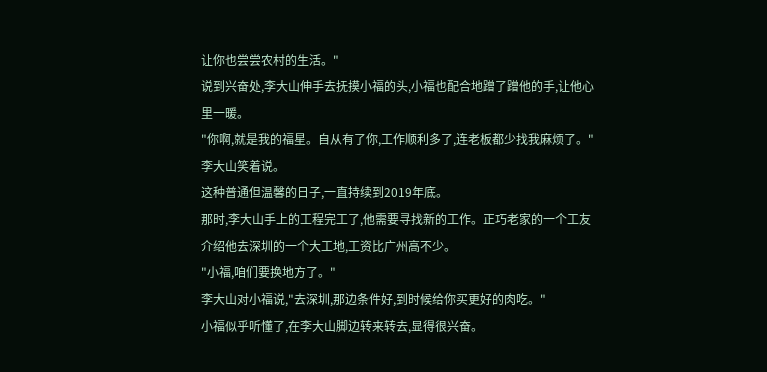让你也尝尝农村的生活。"
说到兴奋处,李大山伸手去抚摸小福的头,小福也配合地蹭了蹭他的手,让他心里一暖。
"你啊,就是我的福星。自从有了你,工作顺利多了,连老板都少找我麻烦了。"
李大山笑着说。
这种普通但温馨的日子,一直持续到2019年底。
那时,李大山手上的工程完工了,他需要寻找新的工作。正巧老家的一个工友介绍他去深圳的一个大工地,工资比广州高不少。
"小福,咱们要换地方了。"
李大山对小福说,"去深圳,那边条件好,到时候给你买更好的肉吃。"
小福似乎听懂了,在李大山脚边转来转去,显得很兴奋。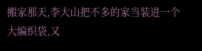搬家那天,李大山把不多的家当装进一个大编织袋,又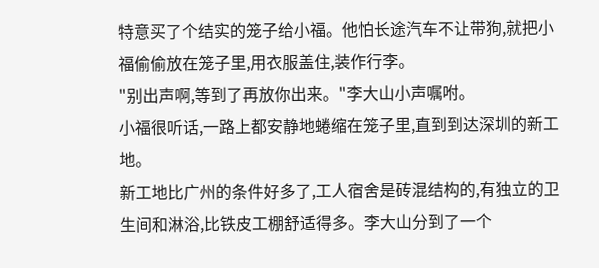特意买了个结实的笼子给小福。他怕长途汽车不让带狗,就把小福偷偷放在笼子里,用衣服盖住,装作行李。
"别出声啊,等到了再放你出来。"李大山小声嘱咐。
小福很听话,一路上都安静地蜷缩在笼子里,直到到达深圳的新工地。
新工地比广州的条件好多了,工人宿舍是砖混结构的,有独立的卫生间和淋浴,比铁皮工棚舒适得多。李大山分到了一个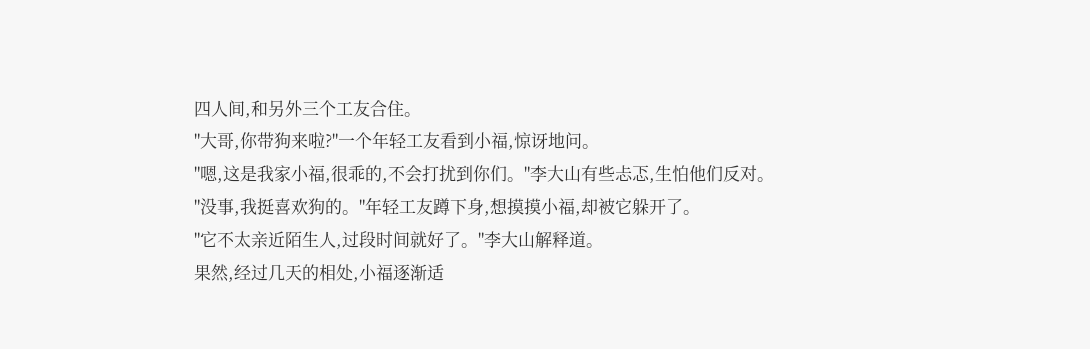四人间,和另外三个工友合住。
"大哥,你带狗来啦?"一个年轻工友看到小福,惊讶地问。
"嗯,这是我家小福,很乖的,不会打扰到你们。"李大山有些忐忑,生怕他们反对。
"没事,我挺喜欢狗的。"年轻工友蹲下身,想摸摸小福,却被它躲开了。
"它不太亲近陌生人,过段时间就好了。"李大山解释道。
果然,经过几天的相处,小福逐渐适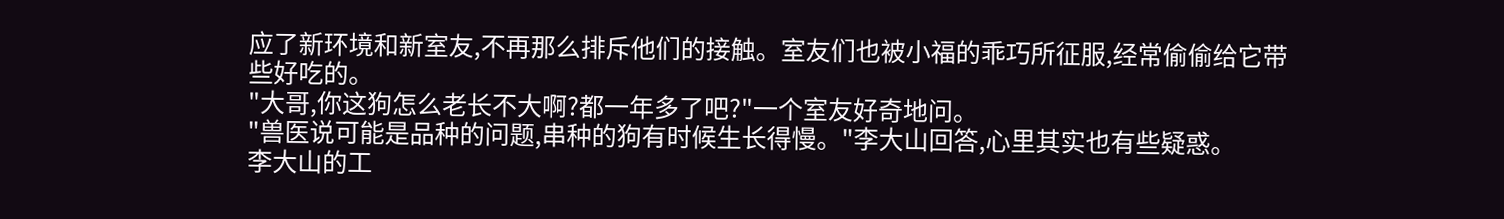应了新环境和新室友,不再那么排斥他们的接触。室友们也被小福的乖巧所征服,经常偷偷给它带些好吃的。
"大哥,你这狗怎么老长不大啊?都一年多了吧?"一个室友好奇地问。
"兽医说可能是品种的问题,串种的狗有时候生长得慢。"李大山回答,心里其实也有些疑惑。
李大山的工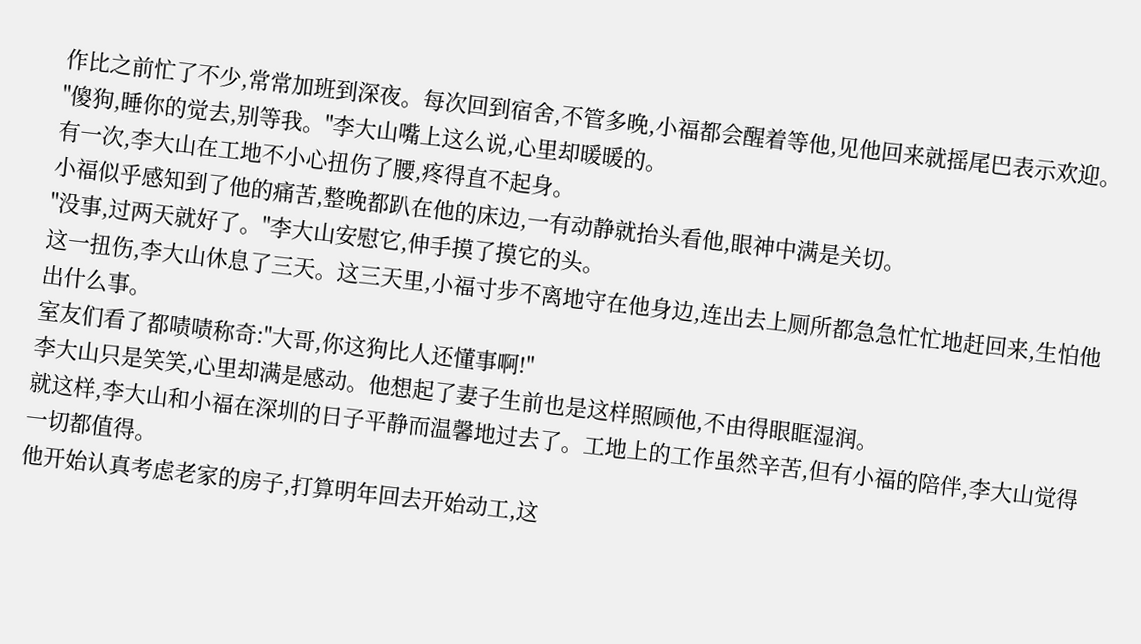作比之前忙了不少,常常加班到深夜。每次回到宿舍,不管多晚,小福都会醒着等他,见他回来就摇尾巴表示欢迎。
"傻狗,睡你的觉去,别等我。"李大山嘴上这么说,心里却暖暖的。
有一次,李大山在工地不小心扭伤了腰,疼得直不起身。
小福似乎感知到了他的痛苦,整晚都趴在他的床边,一有动静就抬头看他,眼神中满是关切。
"没事,过两天就好了。"李大山安慰它,伸手摸了摸它的头。
这一扭伤,李大山休息了三天。这三天里,小福寸步不离地守在他身边,连出去上厕所都急急忙忙地赶回来,生怕他出什么事。
室友们看了都啧啧称奇:"大哥,你这狗比人还懂事啊!"
李大山只是笑笑,心里却满是感动。他想起了妻子生前也是这样照顾他,不由得眼眶湿润。
就这样,李大山和小福在深圳的日子平静而温馨地过去了。工地上的工作虽然辛苦,但有小福的陪伴,李大山觉得一切都值得。
他开始认真考虑老家的房子,打算明年回去开始动工,这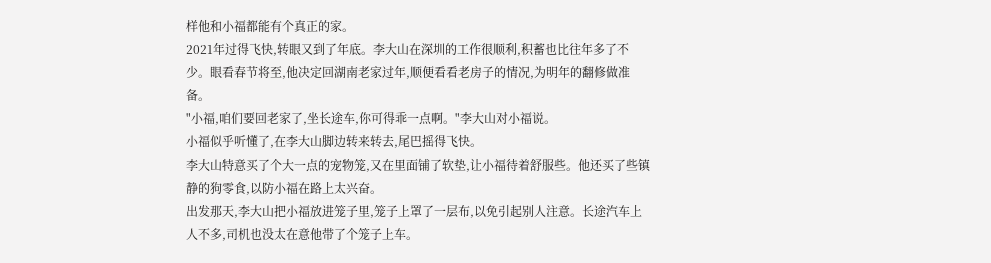样他和小福都能有个真正的家。
2021年过得飞快,转眼又到了年底。李大山在深圳的工作很顺利,积蓄也比往年多了不少。眼看春节将至,他决定回湖南老家过年,顺便看看老房子的情况,为明年的翻修做准备。
"小福,咱们要回老家了,坐长途车,你可得乖一点啊。"李大山对小福说。
小福似乎听懂了,在李大山脚边转来转去,尾巴摇得飞快。
李大山特意买了个大一点的宠物笼,又在里面铺了软垫,让小福待着舒服些。他还买了些镇静的狗零食,以防小福在路上太兴奋。
出发那天,李大山把小福放进笼子里,笼子上罩了一层布,以免引起别人注意。长途汽车上人不多,司机也没太在意他带了个笼子上车。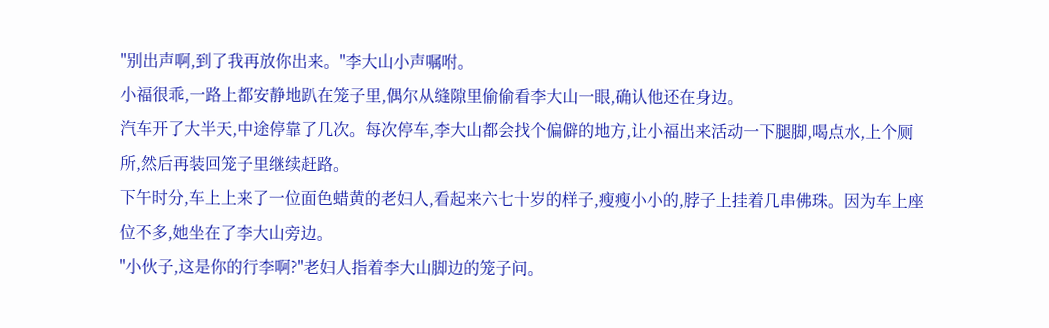"别出声啊,到了我再放你出来。"李大山小声嘱咐。
小福很乖,一路上都安静地趴在笼子里,偶尔从缝隙里偷偷看李大山一眼,确认他还在身边。
汽车开了大半天,中途停靠了几次。每次停车,李大山都会找个偏僻的地方,让小福出来活动一下腿脚,喝点水,上个厕所,然后再装回笼子里继续赶路。
下午时分,车上上来了一位面色蜡黄的老妇人,看起来六七十岁的样子,瘦瘦小小的,脖子上挂着几串佛珠。因为车上座位不多,她坐在了李大山旁边。
"小伙子,这是你的行李啊?"老妇人指着李大山脚边的笼子问。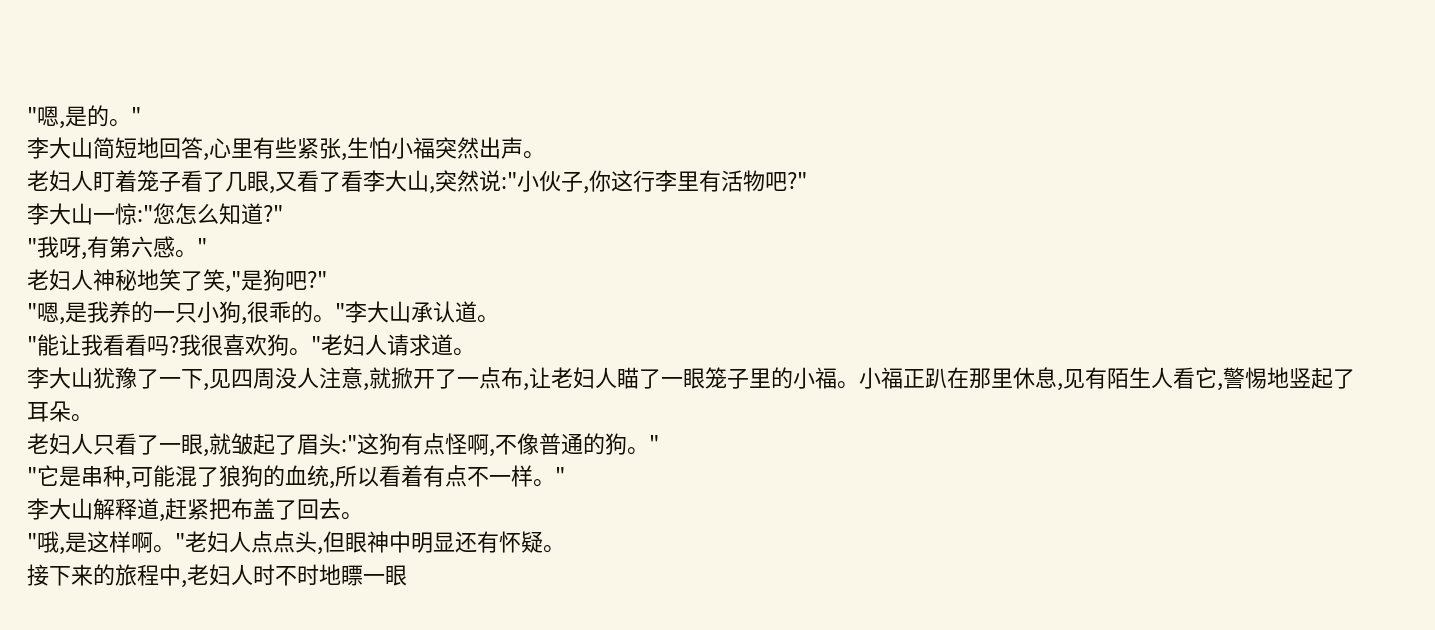"嗯,是的。"
李大山简短地回答,心里有些紧张,生怕小福突然出声。
老妇人盯着笼子看了几眼,又看了看李大山,突然说:"小伙子,你这行李里有活物吧?"
李大山一惊:"您怎么知道?"
"我呀,有第六感。"
老妇人神秘地笑了笑,"是狗吧?"
"嗯,是我养的一只小狗,很乖的。"李大山承认道。
"能让我看看吗?我很喜欢狗。"老妇人请求道。
李大山犹豫了一下,见四周没人注意,就掀开了一点布,让老妇人瞄了一眼笼子里的小福。小福正趴在那里休息,见有陌生人看它,警惕地竖起了耳朵。
老妇人只看了一眼,就皱起了眉头:"这狗有点怪啊,不像普通的狗。"
"它是串种,可能混了狼狗的血统,所以看着有点不一样。"
李大山解释道,赶紧把布盖了回去。
"哦,是这样啊。"老妇人点点头,但眼神中明显还有怀疑。
接下来的旅程中,老妇人时不时地瞟一眼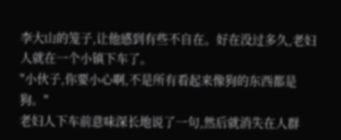李大山的笼子,让他感到有些不自在。好在没过多久,老妇人就在一个小镇下车了。
"小伙子,你要小心啊,不是所有看起来像狗的东西都是狗。"
老妇人下车前意味深长地说了一句,然后就消失在人群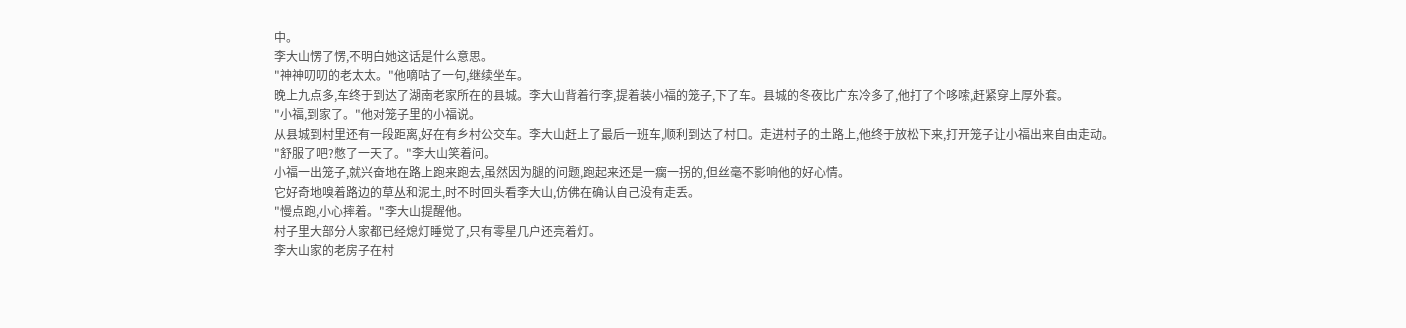中。
李大山愣了愣,不明白她这话是什么意思。
"神神叨叨的老太太。"他嘀咕了一句,继续坐车。
晚上九点多,车终于到达了湖南老家所在的县城。李大山背着行李,提着装小福的笼子,下了车。县城的冬夜比广东冷多了,他打了个哆嗦,赶紧穿上厚外套。
"小福,到家了。"他对笼子里的小福说。
从县城到村里还有一段距离,好在有乡村公交车。李大山赶上了最后一班车,顺利到达了村口。走进村子的土路上,他终于放松下来,打开笼子让小福出来自由走动。
"舒服了吧?憋了一天了。"李大山笑着问。
小福一出笼子,就兴奋地在路上跑来跑去,虽然因为腿的问题,跑起来还是一瘸一拐的,但丝毫不影响他的好心情。
它好奇地嗅着路边的草丛和泥土,时不时回头看李大山,仿佛在确认自己没有走丢。
"慢点跑,小心摔着。"李大山提醒他。
村子里大部分人家都已经熄灯睡觉了,只有零星几户还亮着灯。
李大山家的老房子在村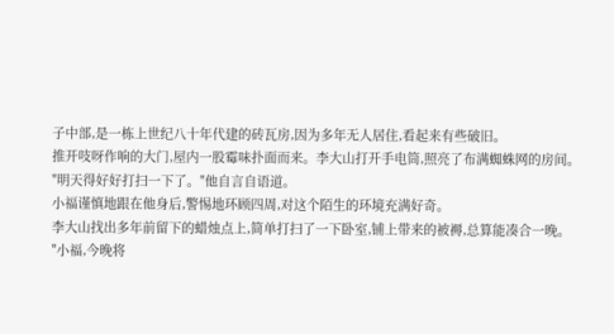子中部,是一栋上世纪八十年代建的砖瓦房,因为多年无人居住,看起来有些破旧。
推开吱呀作响的大门,屋内一股霉味扑面而来。李大山打开手电筒,照亮了布满蜘蛛网的房间。
"明天得好好打扫一下了。"他自言自语道。
小福谨慎地跟在他身后,警惕地环顾四周,对这个陌生的环境充满好奇。
李大山找出多年前留下的蜡烛点上,简单打扫了一下卧室,铺上带来的被褥,总算能凑合一晚。
"小福,今晚将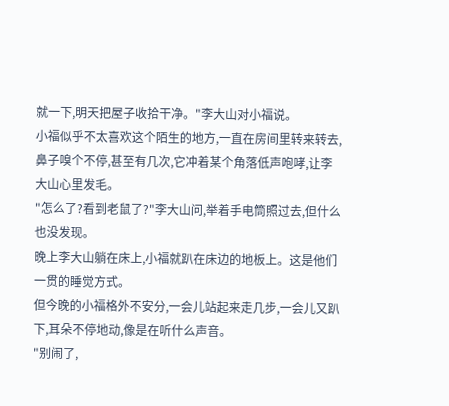就一下,明天把屋子收拾干净。"李大山对小福说。
小福似乎不太喜欢这个陌生的地方,一直在房间里转来转去,鼻子嗅个不停,甚至有几次,它冲着某个角落低声咆哮,让李大山心里发毛。
"怎么了?看到老鼠了?"李大山问,举着手电筒照过去,但什么也没发现。
晚上李大山躺在床上,小福就趴在床边的地板上。这是他们一贯的睡觉方式。
但今晚的小福格外不安分,一会儿站起来走几步,一会儿又趴下,耳朵不停地动,像是在听什么声音。
"别闹了,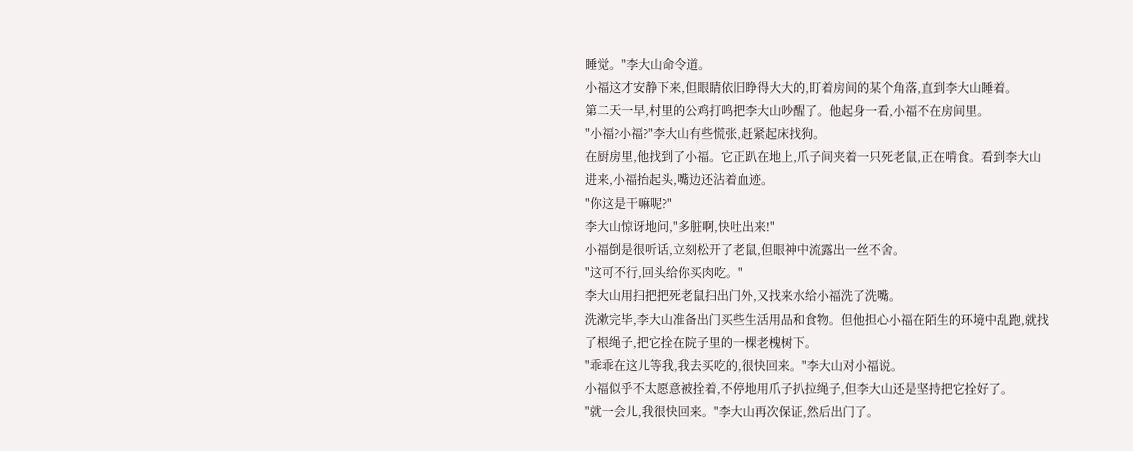睡觉。"李大山命令道。
小福这才安静下来,但眼睛依旧睁得大大的,盯着房间的某个角落,直到李大山睡着。
第二天一早,村里的公鸡打鸣把李大山吵醒了。他起身一看,小福不在房间里。
"小福?小福?"李大山有些慌张,赶紧起床找狗。
在厨房里,他找到了小福。它正趴在地上,爪子间夹着一只死老鼠,正在啃食。看到李大山进来,小福抬起头,嘴边还沾着血迹。
"你这是干嘛呢?"
李大山惊讶地问,"多脏啊,快吐出来!"
小福倒是很听话,立刻松开了老鼠,但眼神中流露出一丝不舍。
"这可不行,回头给你买肉吃。"
李大山用扫把把死老鼠扫出门外,又找来水给小福洗了洗嘴。
洗漱完毕,李大山准备出门买些生活用品和食物。但他担心小福在陌生的环境中乱跑,就找了根绳子,把它拴在院子里的一棵老槐树下。
"乖乖在这儿等我,我去买吃的,很快回来。"李大山对小福说。
小福似乎不太愿意被拴着,不停地用爪子扒拉绳子,但李大山还是坚持把它拴好了。
"就一会儿,我很快回来。"李大山再次保证,然后出门了。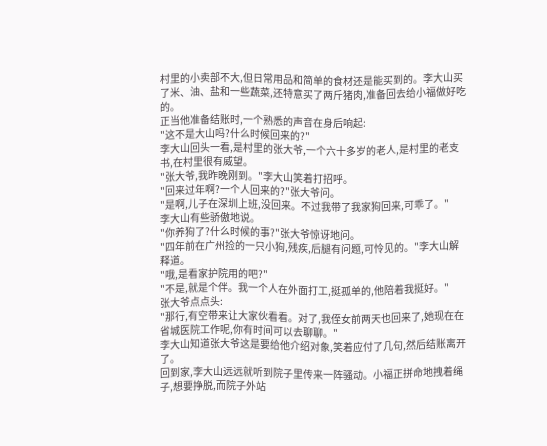村里的小卖部不大,但日常用品和简单的食材还是能买到的。李大山买了米、油、盐和一些蔬菜,还特意买了两斤猪肉,准备回去给小福做好吃的。
正当他准备结账时,一个熟悉的声音在身后响起:
"这不是大山吗?什么时候回来的?"
李大山回头一看,是村里的张大爷,一个六十多岁的老人,是村里的老支书,在村里很有威望。
"张大爷,我昨晚刚到。"李大山笑着打招呼。
"回来过年啊?一个人回来的?"张大爷问。
"是啊,儿子在深圳上班,没回来。不过我带了我家狗回来,可乖了。"
李大山有些骄傲地说。
"你养狗了?什么时候的事?"张大爷惊讶地问。
"四年前在广州捡的一只小狗,残疾,后腿有问题,可怜见的。"李大山解释道。
"哦,是看家护院用的吧?"
"不是,就是个伴。我一个人在外面打工,挺孤单的,他陪着我挺好。"
张大爷点点头:
"那行,有空带来让大家伙看看。对了,我侄女前两天也回来了,她现在在省城医院工作呢,你有时间可以去聊聊。"
李大山知道张大爷这是要给他介绍对象,笑着应付了几句,然后结账离开了。
回到家,李大山远远就听到院子里传来一阵骚动。小福正拼命地拽着绳子,想要挣脱,而院子外站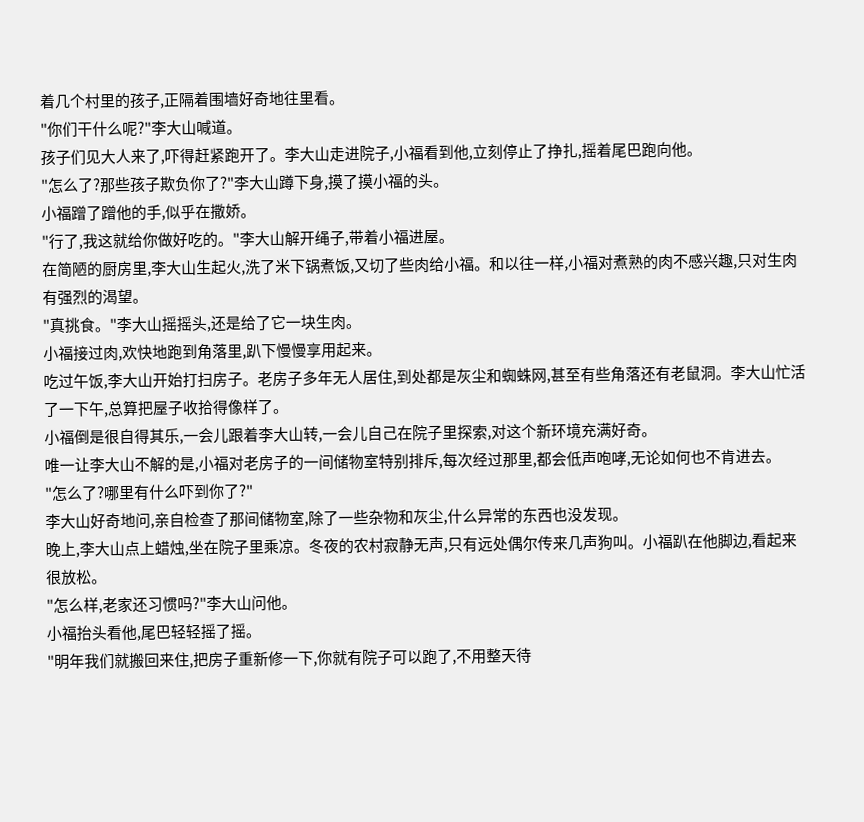着几个村里的孩子,正隔着围墙好奇地往里看。
"你们干什么呢?"李大山喊道。
孩子们见大人来了,吓得赶紧跑开了。李大山走进院子,小福看到他,立刻停止了挣扎,摇着尾巴跑向他。
"怎么了?那些孩子欺负你了?"李大山蹲下身,摸了摸小福的头。
小福蹭了蹭他的手,似乎在撒娇。
"行了,我这就给你做好吃的。"李大山解开绳子,带着小福进屋。
在简陋的厨房里,李大山生起火,洗了米下锅煮饭,又切了些肉给小福。和以往一样,小福对煮熟的肉不感兴趣,只对生肉有强烈的渴望。
"真挑食。"李大山摇摇头,还是给了它一块生肉。
小福接过肉,欢快地跑到角落里,趴下慢慢享用起来。
吃过午饭,李大山开始打扫房子。老房子多年无人居住,到处都是灰尘和蜘蛛网,甚至有些角落还有老鼠洞。李大山忙活了一下午,总算把屋子收拾得像样了。
小福倒是很自得其乐,一会儿跟着李大山转,一会儿自己在院子里探索,对这个新环境充满好奇。
唯一让李大山不解的是,小福对老房子的一间储物室特别排斥,每次经过那里,都会低声咆哮,无论如何也不肯进去。
"怎么了?哪里有什么吓到你了?"
李大山好奇地问,亲自检查了那间储物室,除了一些杂物和灰尘,什么异常的东西也没发现。
晚上,李大山点上蜡烛,坐在院子里乘凉。冬夜的农村寂静无声,只有远处偶尔传来几声狗叫。小福趴在他脚边,看起来很放松。
"怎么样,老家还习惯吗?"李大山问他。
小福抬头看他,尾巴轻轻摇了摇。
"明年我们就搬回来住,把房子重新修一下,你就有院子可以跑了,不用整天待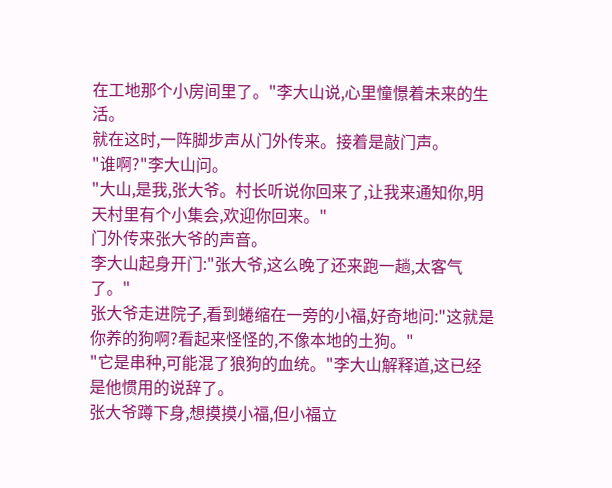在工地那个小房间里了。"李大山说,心里憧憬着未来的生活。
就在这时,一阵脚步声从门外传来。接着是敲门声。
"谁啊?"李大山问。
"大山,是我,张大爷。村长听说你回来了,让我来通知你,明天村里有个小集会,欢迎你回来。"
门外传来张大爷的声音。
李大山起身开门:"张大爷,这么晚了还来跑一趟,太客气了。"
张大爷走进院子,看到蜷缩在一旁的小福,好奇地问:"这就是你养的狗啊?看起来怪怪的,不像本地的土狗。"
"它是串种,可能混了狼狗的血统。"李大山解释道,这已经是他惯用的说辞了。
张大爷蹲下身,想摸摸小福,但小福立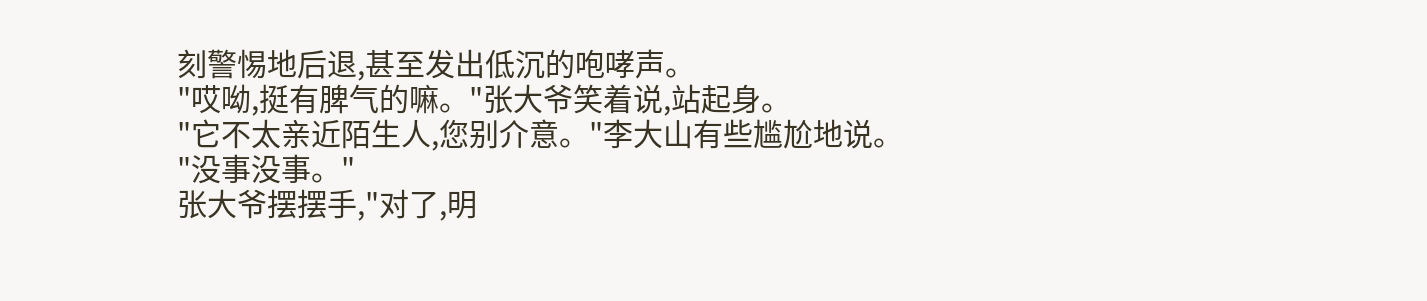刻警惕地后退,甚至发出低沉的咆哮声。
"哎呦,挺有脾气的嘛。"张大爷笑着说,站起身。
"它不太亲近陌生人,您别介意。"李大山有些尴尬地说。
"没事没事。"
张大爷摆摆手,"对了,明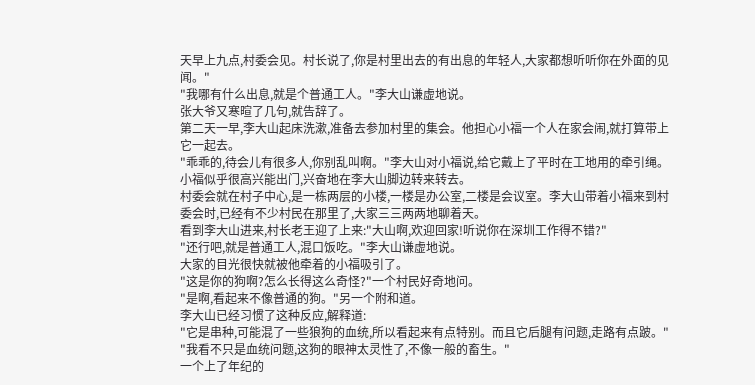天早上九点,村委会见。村长说了,你是村里出去的有出息的年轻人,大家都想听听你在外面的见闻。"
"我哪有什么出息,就是个普通工人。"李大山谦虚地说。
张大爷又寒暄了几句,就告辞了。
第二天一早,李大山起床洗漱,准备去参加村里的集会。他担心小福一个人在家会闹,就打算带上它一起去。
"乖乖的,待会儿有很多人,你别乱叫啊。"李大山对小福说,给它戴上了平时在工地用的牵引绳。
小福似乎很高兴能出门,兴奋地在李大山脚边转来转去。
村委会就在村子中心,是一栋两层的小楼,一楼是办公室,二楼是会议室。李大山带着小福来到村委会时,已经有不少村民在那里了,大家三三两两地聊着天。
看到李大山进来,村长老王迎了上来:"大山啊,欢迎回家!听说你在深圳工作得不错?"
"还行吧,就是普通工人,混口饭吃。"李大山谦虚地说。
大家的目光很快就被他牵着的小福吸引了。
"这是你的狗啊?怎么长得这么奇怪?"一个村民好奇地问。
"是啊,看起来不像普通的狗。"另一个附和道。
李大山已经习惯了这种反应,解释道:
"它是串种,可能混了一些狼狗的血统,所以看起来有点特别。而且它后腿有问题,走路有点跛。"
"我看不只是血统问题,这狗的眼神太灵性了,不像一般的畜生。"
一个上了年纪的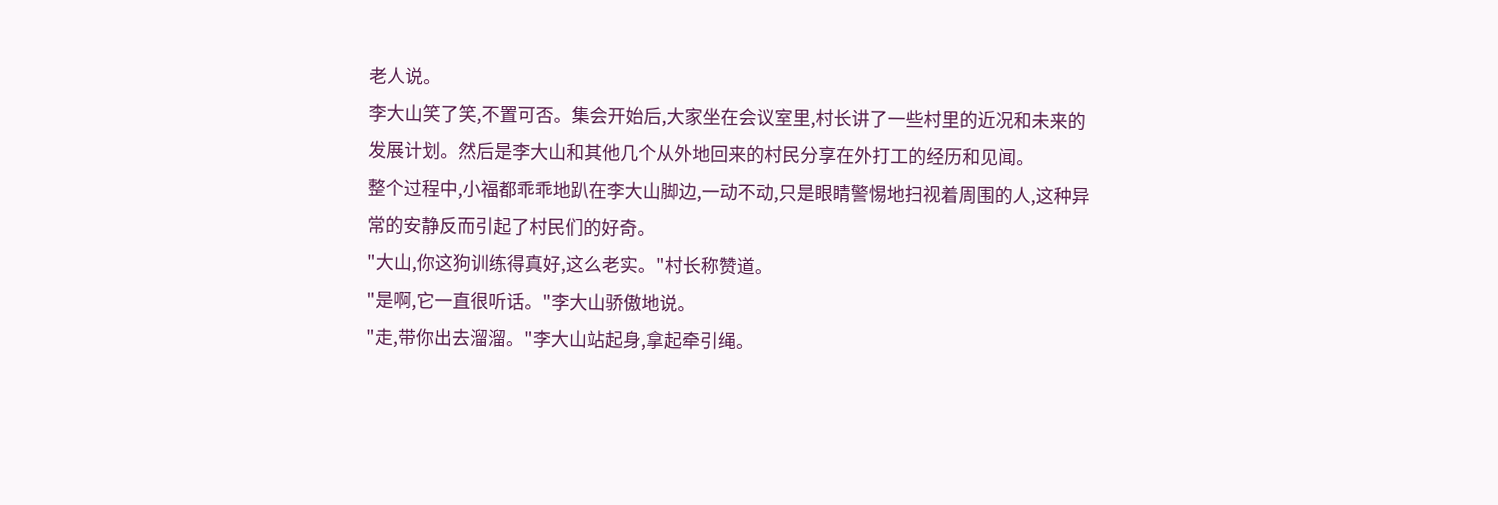老人说。
李大山笑了笑,不置可否。集会开始后,大家坐在会议室里,村长讲了一些村里的近况和未来的发展计划。然后是李大山和其他几个从外地回来的村民分享在外打工的经历和见闻。
整个过程中,小福都乖乖地趴在李大山脚边,一动不动,只是眼睛警惕地扫视着周围的人,这种异常的安静反而引起了村民们的好奇。
"大山,你这狗训练得真好,这么老实。"村长称赞道。
"是啊,它一直很听话。"李大山骄傲地说。
"走,带你出去溜溜。"李大山站起身,拿起牵引绳。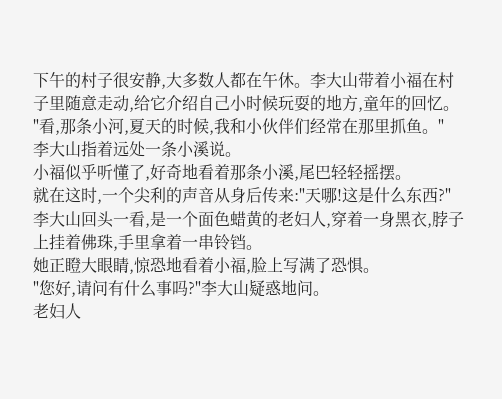下午的村子很安静,大多数人都在午休。李大山带着小福在村子里随意走动,给它介绍自己小时候玩耍的地方,童年的回忆。
"看,那条小河,夏天的时候,我和小伙伴们经常在那里抓鱼。"
李大山指着远处一条小溪说。
小福似乎听懂了,好奇地看着那条小溪,尾巴轻轻摇摆。
就在这时,一个尖利的声音从身后传来:"天哪!这是什么东西?"
李大山回头一看,是一个面色蜡黄的老妇人,穿着一身黑衣,脖子上挂着佛珠,手里拿着一串铃铛。
她正瞪大眼睛,惊恐地看着小福,脸上写满了恐惧。
"您好,请问有什么事吗?"李大山疑惑地问。
老妇人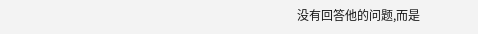没有回答他的问题,而是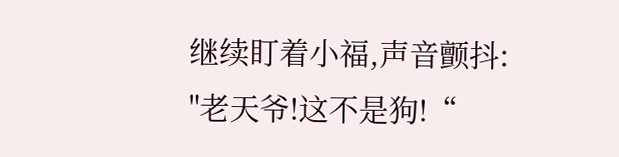继续盯着小福,声音颤抖:
"老天爷!这不是狗!“